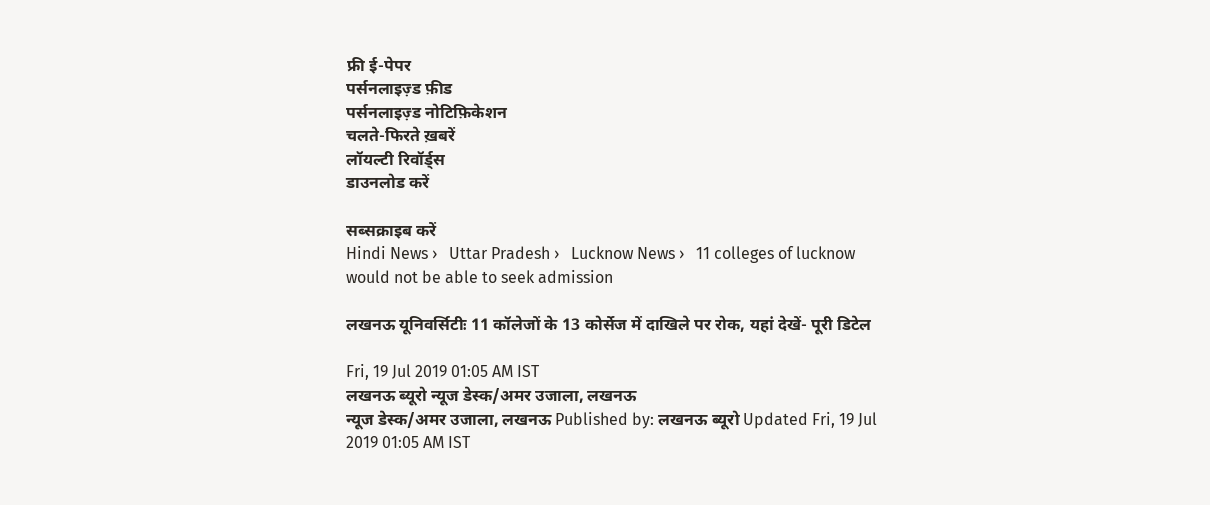फ्री ई-पेपर
पर्सनलाइज़्ड फ़ीड
पर्सनलाइज़्ड नोटिफ़िकेशन
चलते-फिरते ख़बरें
लॉयल्टी रिवॉर्ड्स
डाउनलोड करें

सब्सक्राइब करें
Hindi News ›   Uttar Pradesh ›   Lucknow News ›   11 colleges of lucknow would not be able to seek admission

लखनऊ यूनिवर्सिटीः 11 कॉलेजों के 13 कोर्सेज में दाखिले पर रोक, यहां देखें- पूरी डिटेल

Fri, 19 Jul 2019 01:05 AM IST
लखनऊ ब्यूरो न्यूज डेस्क/अमर उजाला, लखनऊ
न्यूज डेस्क/अमर उजाला, लखनऊ Published by: लखनऊ ब्यूरो Updated Fri, 19 Jul 2019 01:05 AM IST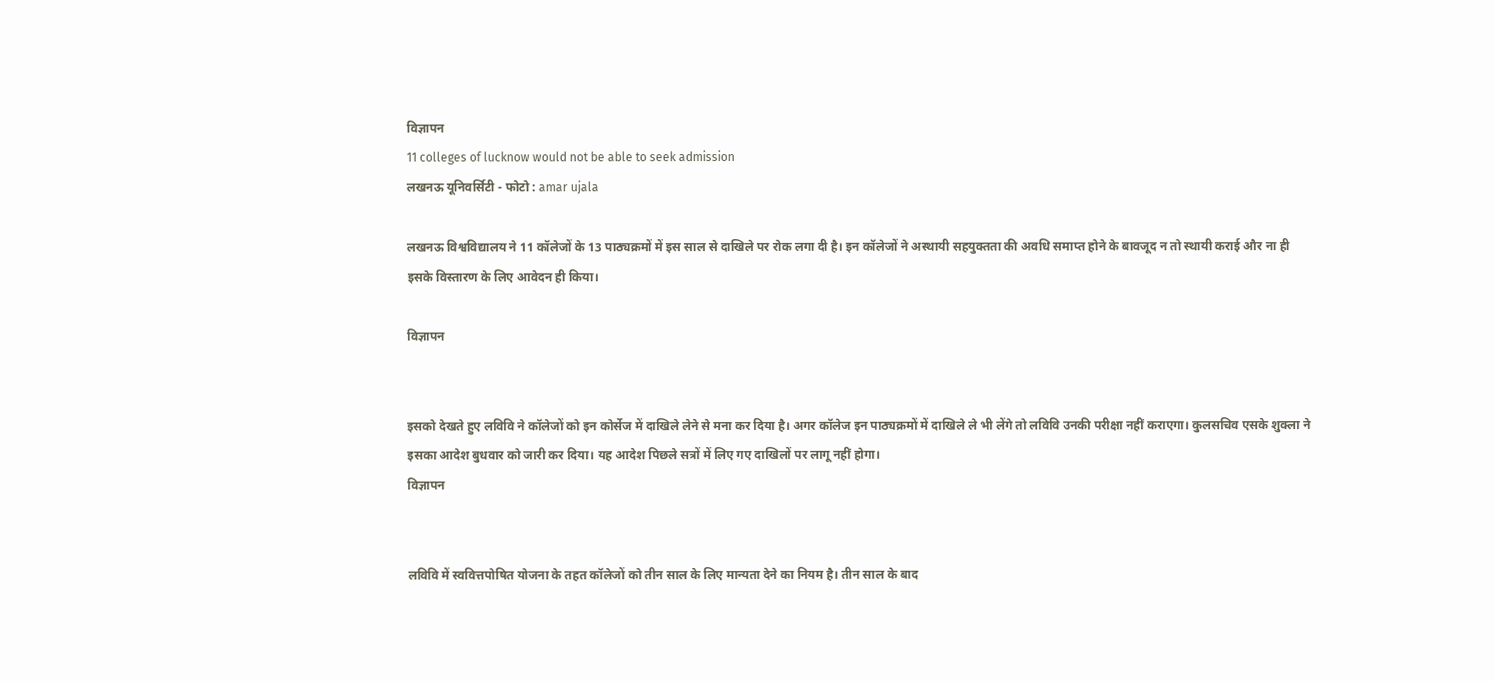विज्ञापन
11 colleges of lucknow would not be able to seek admission
लखनऊ यूनिवर्सिटी - फोटो : amar ujala

लखनऊ विश्वविद्यालय ने 11 कॉलेजों के 13 पाठ्यक्रमों में इस साल से दाखिले पर रोक लगा दी है। इन कॉलेजों ने अस्थायी सहयुक्तता की अवधि समाप्त होने के बावजूद न तो स्थायी कराई और ना ही इसके विस्तारण के लिए आवेदन ही किया।

विज्ञापन


इसको देखते हुए लविवि ने कॉलेजों को इन कोर्सेज में दाखिले लेने से मना कर दिया है। अगर कॉलेज इन पाठ्यक्रमों में दाखिले ले भी लेंगे तो लविवि उनकी परीक्षा नहीं कराएगा। कुलसचिव एसके शुक्ला ने इसका आदेश बुधवार को जारी कर दिया। यह आदेश पिछले सत्रों में लिए गए दाखिलों पर लागू नहीं होगा।
विज्ञापन


लविवि में स्ववित्तपोषित योजना के तहत कॉलेजों को तीन साल के लिए मान्यता देने का नियम है। तीन साल के बाद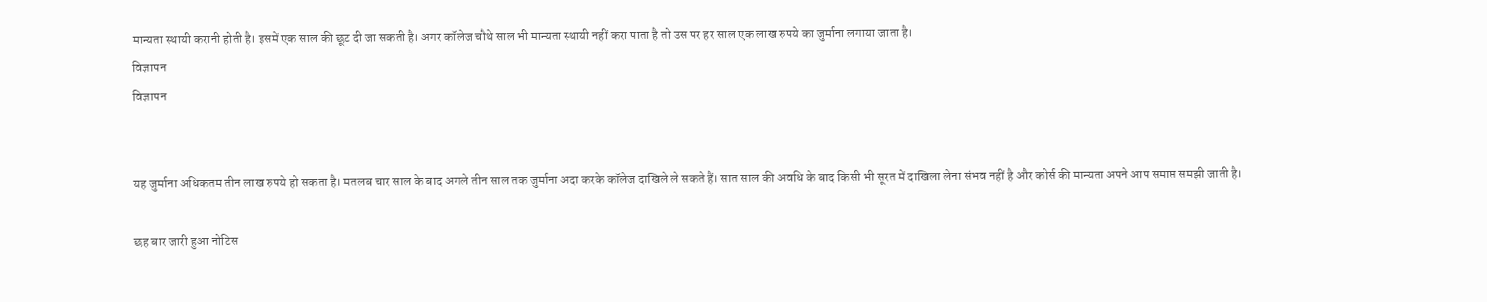मान्यता स्थायी करानी होती है। इसमें एक साल की छूट दी जा सकती है। अगर कॉलेज चौथे साल भी मान्यता स्थायी नहीं करा पाता है तो उस पर हर साल एक लाख रुपये का जुर्माना लगाया जाता है।
विज्ञापन
विज्ञापन


यह जुर्माना अधिकतम तीन लाख रुपये हो सकता है। मतलब चार साल के बाद अगले तीन साल तक जुर्माना अदा करके कॉलेज दाखिले ले सकते हैं। सात साल की अवधि के बाद किसी भी सूरत में दाखिला लेना संभव नहीं है और कोर्स की मान्यता अपने आप समाप्त समझी जाती है।

छह बार जारी हुआ नोटिस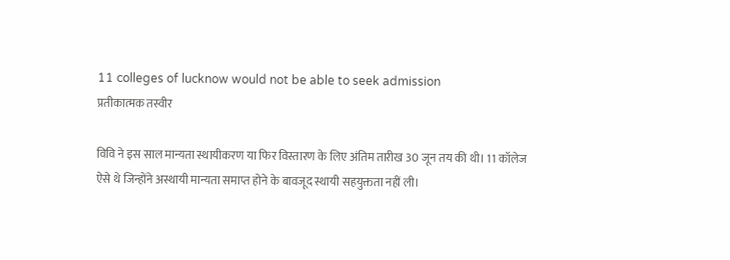11 colleges of lucknow would not be able to seek admission
प्रतीकात्मक तस्वीर

विवि ने इस साल मान्यता स्थायीकरण या फिर विस्तारण के लिए अंतिम तारीख 30 जून तय की थी। 11 कॉलेज ऐसे थे जिन्होंने अस्थायी मान्यता समाप्त होने के बावजूद स्थायी सहयुक्तता नहीं ली।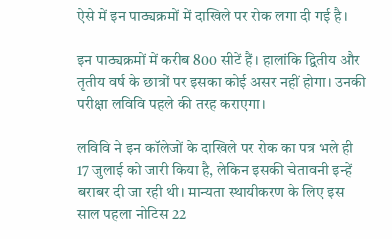ऐसे में इन पाठ्यक्रमों में दाखिले पर रोक लगा दी गई है।

इन पाठ्यक्रमों में करीब 800 सीटें हैं। हालांकि द्वितीय और तृतीय वर्ष के छात्रों पर इसका कोई असर नहीं होगा। उनकी परीक्षा लविवि पहले की तरह कराएगा।

लविवि ने इन कॉलेजों के दाखिले पर रोक का पत्र भले ही 17 जुलाई को जारी किया है, लेकिन इसकी चेतावनी इन्हें बराबर दी जा रही थी। मान्यता स्थायीकरण के लिए इस साल पहला नोटिस 22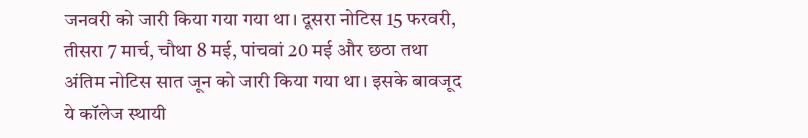जनवरी को जारी किया गया गया था। दूसरा नोटिस 15 फरवरी, तीसरा 7 मार्च, चौथा 8 मई, पांचवां 20 मई और छठा तथा अंतिम नोटिस सात जून को जारी किया गया था। इसके बावजूद ये कॉलेज स्थायी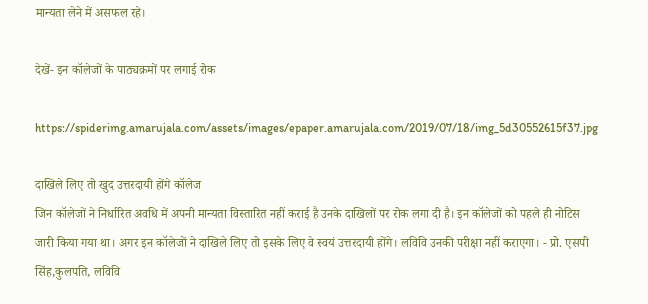मान्यता लेने में असफल रहे।

देखें- इन कॉलेजों के पाठ्यक्रमों पर लगाई रोक

https://spiderimg.amarujala.com/assets/images/epaper.amarujala.com/2019/07/18/img_5d30552615f37.jpg

दाखिले लिए तो खुद उत्तरदायी होंगे कॉलेज
जिन कॉलेजों ने निर्धारित अवधि में अपनी मान्यता विस्तारित नहीं कराई है उनके दाखिलों पर रोक लगा दी है। इन कॉलेजों को पहले ही नोटिस जारी किया गया था। अगर इन कॉलेजों ने दाखिले लिए तो इसके लिए वे स्वयं उत्तरदायी होंगे। लविवि उनकी परीक्षा नहीं कराएगा। - प्रो. एसपी सिंह,कुलपति, लविवि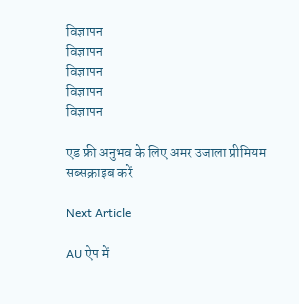विज्ञापन
विज्ञापन
विज्ञापन
विज्ञापन
विज्ञापन

एड फ्री अनुभव के लिए अमर उजाला प्रीमियम सब्सक्राइब करें

Next Article

AU ऐप में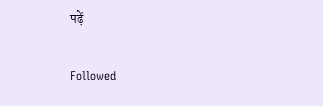पढ़ें

Followed